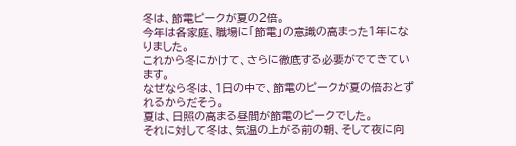冬は、節電ピークが夏の2倍。
今年は各家庭、職場に「節電」の意識の高まった1年になりました。
これから冬にかけて、さらに徹底する必要がでてきています。
なぜなら冬は、1日の中で、節電のピークが夏の倍おとずれるからだそう。
夏は、日照の高まる昼間が節電のピークでした。
それに対して冬は、気温の上がる前の朝、そして夜に向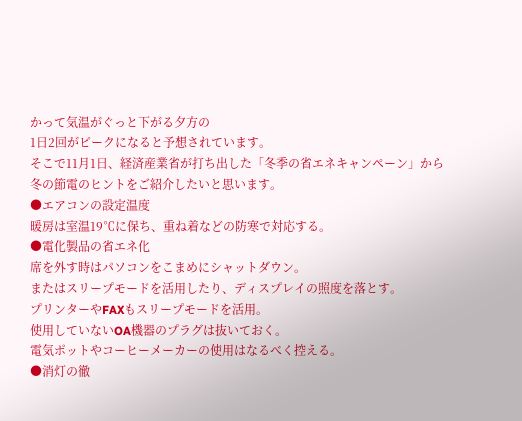かって気温がぐっと下がる夕方の
1日2回がピークになると予想されています。
そこで11月1日、経済産業省が打ち出した「冬季の省エネキャンペーン」から
冬の節電のヒントをご紹介したいと思います。
●エアコンの設定温度
暖房は室温19℃に保ち、重ね着などの防寒で対応する。
●電化製品の省エネ化
席を外す時はパソコンをこまめにシャットダウン。
またはスリープモードを活用したり、ディスプレイの照度を落とす。
プリンターやFAXもスリープモードを活用。
使用していないOA機器のプラグは抜いておく。
電気ポットやコーヒーメーカーの使用はなるべく控える。
●消灯の徹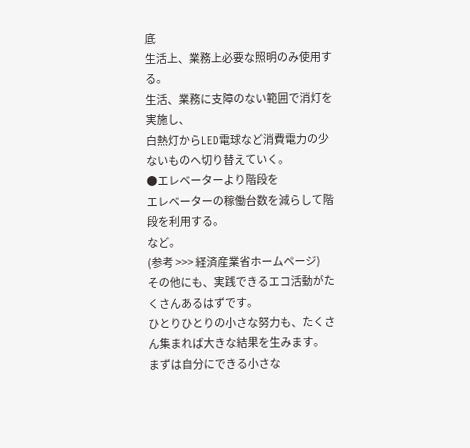底
生活上、業務上必要な照明のみ使用する。
生活、業務に支障のない範囲で消灯を実施し、
白熱灯からLED電球など消費電力の少ないものへ切り替えていく。
●エレベーターより階段を
エレベーターの稼働台数を減らして階段を利用する。
など。
(参考 >>> 経済産業省ホームページ)
その他にも、実践できるエコ活動がたくさんあるはずです。
ひとりひとりの小さな努力も、たくさん集まれば大きな結果を生みます。
まずは自分にできる小さな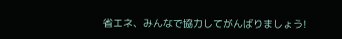省エネ、みんなで協力してがんばりましょう!